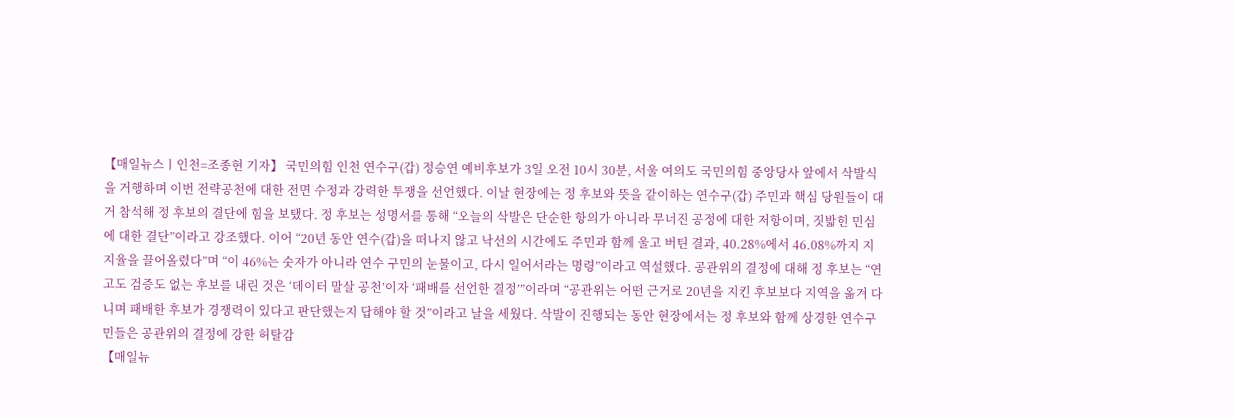【매일뉴스ㅣ인천=조종현 기자】 국민의힘 인천 연수구(갑) 정승연 예비후보가 3일 오전 10시 30분, 서울 여의도 국민의힘 중앙당사 앞에서 삭발식을 거행하며 이번 전략공천에 대한 전면 수정과 강력한 투쟁을 선언했다. 이날 현장에는 정 후보와 뜻을 같이하는 연수구(갑) 주민과 핵심 당원들이 대거 참석해 정 후보의 결단에 힘을 보탰다. 정 후보는 성명서를 통해 “오늘의 삭발은 단순한 항의가 아니라 무너진 공정에 대한 저항이며, 짓밟힌 민심에 대한 결단”이라고 강조했다. 이어 “20년 동안 연수(갑)을 떠나지 않고 낙선의 시간에도 주민과 함께 울고 버틴 결과, 40.28%에서 46.08%까지 지지율을 끌어올렸다”며 “이 46%는 숫자가 아니라 연수 구민의 눈물이고, 다시 일어서라는 명령”이라고 역설했다. 공관위의 결정에 대해 정 후보는 “연고도 검증도 없는 후보를 내린 것은 ‘데이터 말살 공천’이자 ‘패배를 선언한 결정’”이라며 “공관위는 어떤 근거로 20년을 지킨 후보보다 지역을 옮겨 다니며 패배한 후보가 경쟁력이 있다고 판단했는지 답해야 할 것”이라고 날을 세웠다. 삭발이 진행되는 동안 현장에서는 정 후보와 함께 상경한 연수구민들은 공관위의 결정에 강한 허탈감
【매일뉴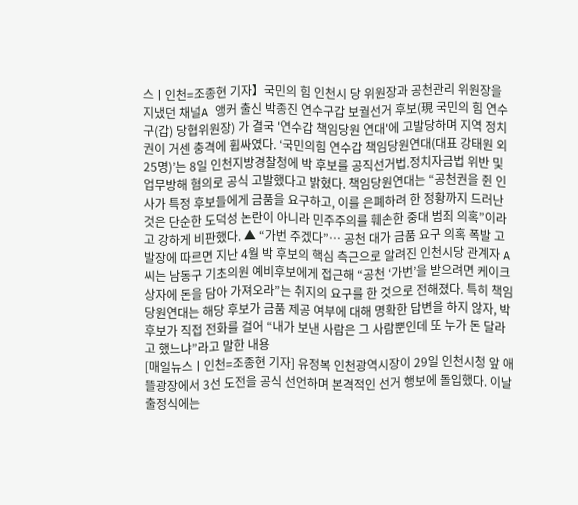스ㅣ인천=조종현 기자】국민의 힘 인천시 당 위원장과 공천관리 위원장을 지냈던 채널A 앵커 출신 박종진 연수구갑 보궐선거 후보(現 국민의 힘 연수구(갑) 당협위원장) 가 결국 '연수갑 책임당원 연대'에 고발당하며 지역 정치권이 거센 충격에 휩싸였다. ‘국민의힘 연수갑 책임당원연대(대표 강태원 외 25명)’는 8일 인천지방경찰청에 박 후보를 공직선거법.정치자금법 위반 및 업무방해 혐의로 공식 고발했다고 밝혔다. 책임당원연대는 “공천권을 쥔 인사가 특정 후보들에게 금품을 요구하고, 이를 은폐하려 한 정황까지 드러난 것은 단순한 도덕성 논란이 아니라 민주주의를 훼손한 중대 범죄 의혹”이라고 강하게 비판했다. ▲ “가번 주겠다”… 공천 대가 금품 요구 의혹 폭발 고발장에 따르면 지난 4월 박 후보의 핵심 측근으로 알려진 인천시당 관계자 A씨는 남동구 기초의원 예비후보에게 접근해 “공천 ‘가번’을 받으려면 케이크 상자에 돈을 담아 가져오라”는 취지의 요구를 한 것으로 전해졌다. 특히 책임당원연대는 해당 후보가 금품 제공 여부에 대해 명확한 답변을 하지 않자, 박 후보가 직접 전화를 걸어 “내가 보낸 사람은 그 사람뿐인데 또 누가 돈 달라고 했느냐”라고 말한 내용
[매일뉴스ㅣ인천=조종현 기자] 유정복 인천광역시장이 29일 인천시청 앞 애뜰광장에서 3선 도전을 공식 선언하며 본격적인 선거 행보에 돌입했다. 이날 출정식에는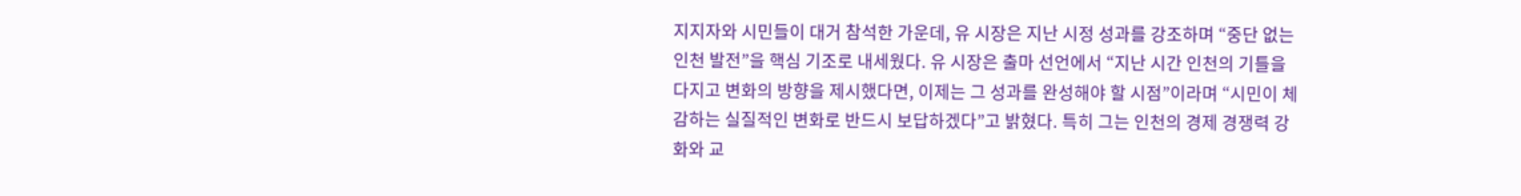지지자와 시민들이 대거 참석한 가운데, 유 시장은 지난 시정 성과를 강조하며 “중단 없는 인천 발전”을 핵심 기조로 내세웠다. 유 시장은 출마 선언에서 “지난 시간 인천의 기틀을 다지고 변화의 방향을 제시했다면, 이제는 그 성과를 완성해야 할 시점”이라며 “시민이 체감하는 실질적인 변화로 반드시 보답하겠다”고 밝혔다. 특히 그는 인천의 경제 경쟁력 강화와 교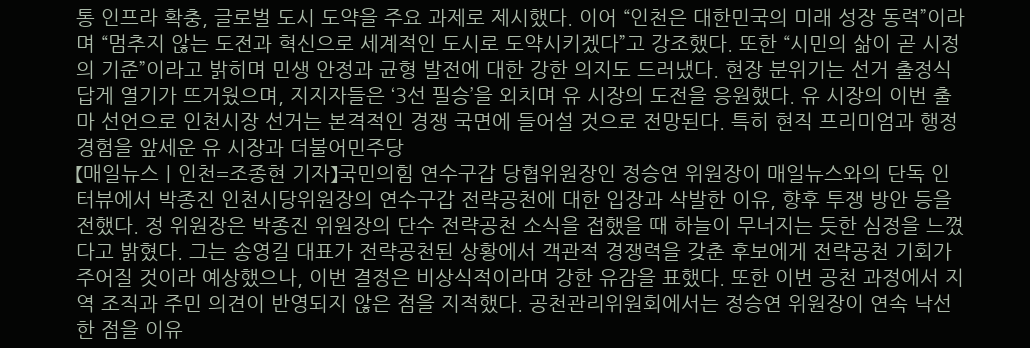통 인프라 확충, 글로벌 도시 도약을 주요 과제로 제시했다. 이어 “인천은 대한민국의 미래 성장 동력”이라며 “멈추지 않는 도전과 혁신으로 세계적인 도시로 도약시키겠다”고 강조했다. 또한 “시민의 삶이 곧 시정의 기준”이라고 밝히며 민생 안정과 균형 발전에 대한 강한 의지도 드러냈다. 현장 분위기는 선거 출정식답게 열기가 뜨거웠으며, 지지자들은 ‘3선 필승’을 외치며 유 시장의 도전을 응원했다. 유 시장의 이번 출마 선언으로 인천시장 선거는 본격적인 경쟁 국면에 들어설 것으로 전망된다. 특히 현직 프리미엄과 행정 경험을 앞세운 유 시장과 더불어민주당
【매일뉴스ㅣ인천=조종현 기자】국민의힘 연수구갑 당협위원장인 정승연 위원장이 매일뉴스와의 단독 인터뷰에서 박종진 인천시당위원장의 연수구갑 전략공천에 대한 입장과 삭발한 이유, 향후 투쟁 방안 등을 전했다. 정 위원장은 박종진 위원장의 단수 전략공천 소식을 접했을 때 하늘이 무너지는 듯한 심정을 느꼈다고 밝혔다. 그는 송영길 대표가 전략공천된 상황에서 객관적 경쟁력을 갖춘 후보에게 전략공천 기회가 주어질 것이라 예상했으나, 이번 결정은 비상식적이라며 강한 유감을 표했다. 또한 이번 공천 과정에서 지역 조직과 주민 의견이 반영되지 않은 점을 지적했다. 공천관리위원회에서는 정승연 위원장이 연속 낙선한 점을 이유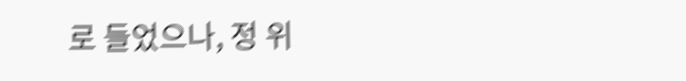로 들었으나, 정 위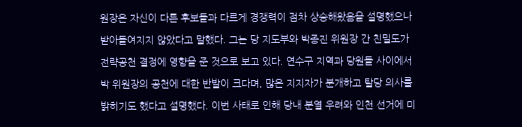원장은 자신이 다른 후보들과 다르게 경쟁력이 점차 상승해왔음을 설명했으나 받아들여지지 않았다고 말했다. 그는 당 지도부와 박종진 위원장 간 친밀도가 전략공천 결정에 영향을 준 것으로 보고 있다. 연수구 지역과 당원들 사이에서 박 위원장의 공천에 대한 반발이 크다며, 많은 지지자가 분개하고 탈당 의사를 밝히기도 했다고 설명했다. 이번 사태로 인해 당내 분열 우려와 인천 선거에 미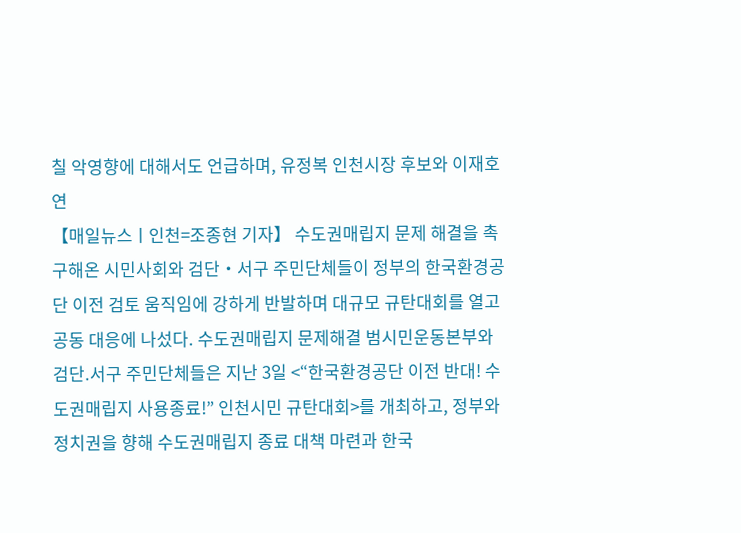칠 악영향에 대해서도 언급하며, 유정복 인천시장 후보와 이재호 연
【매일뉴스ㅣ인천=조종현 기자】 수도권매립지 문제 해결을 촉구해온 시민사회와 검단‧서구 주민단체들이 정부의 한국환경공단 이전 검토 움직임에 강하게 반발하며 대규모 규탄대회를 열고 공동 대응에 나섰다. 수도권매립지 문제해결 범시민운동본부와 검단.서구 주민단체들은 지난 3일 <“한국환경공단 이전 반대! 수도권매립지 사용종료!” 인천시민 규탄대회>를 개최하고, 정부와 정치권을 향해 수도권매립지 종료 대책 마련과 한국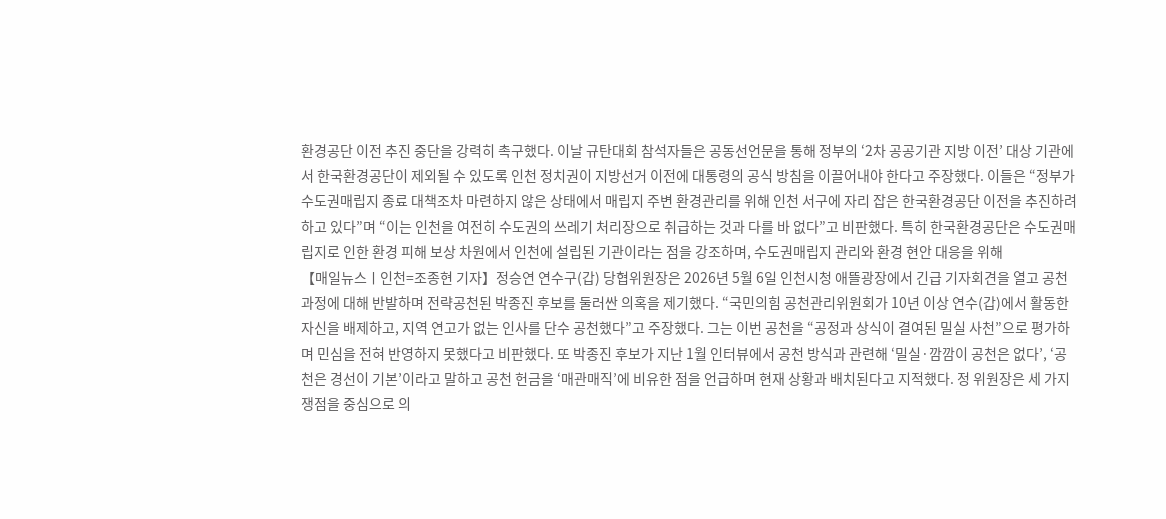환경공단 이전 추진 중단을 강력히 촉구했다. 이날 규탄대회 참석자들은 공동선언문을 통해 정부의 ‘2차 공공기관 지방 이전’ 대상 기관에서 한국환경공단이 제외될 수 있도록 인천 정치권이 지방선거 이전에 대통령의 공식 방침을 이끌어내야 한다고 주장했다. 이들은 “정부가 수도권매립지 종료 대책조차 마련하지 않은 상태에서 매립지 주변 환경관리를 위해 인천 서구에 자리 잡은 한국환경공단 이전을 추진하려 하고 있다”며 “이는 인천을 여전히 수도권의 쓰레기 처리장으로 취급하는 것과 다를 바 없다”고 비판했다. 특히 한국환경공단은 수도권매립지로 인한 환경 피해 보상 차원에서 인천에 설립된 기관이라는 점을 강조하며, 수도권매립지 관리와 환경 현안 대응을 위해
【매일뉴스ㅣ인천=조종현 기자】정승연 연수구(갑) 당협위원장은 2026년 5월 6일 인천시청 애뜰광장에서 긴급 기자회견을 열고 공천 과정에 대해 반발하며 전략공천된 박종진 후보를 둘러싼 의혹을 제기했다. “국민의힘 공천관리위원회가 10년 이상 연수(갑)에서 활동한 자신을 배제하고, 지역 연고가 없는 인사를 단수 공천했다”고 주장했다. 그는 이번 공천을 “공정과 상식이 결여된 밀실 사천”으로 평가하며 민심을 전혀 반영하지 못했다고 비판했다. 또 박종진 후보가 지난 1월 인터뷰에서 공천 방식과 관련해 ‘밀실·깜깜이 공천은 없다’, ‘공천은 경선이 기본’이라고 말하고 공천 헌금을 ‘매관매직’에 비유한 점을 언급하며 현재 상황과 배치된다고 지적했다. 정 위원장은 세 가지 쟁점을 중심으로 의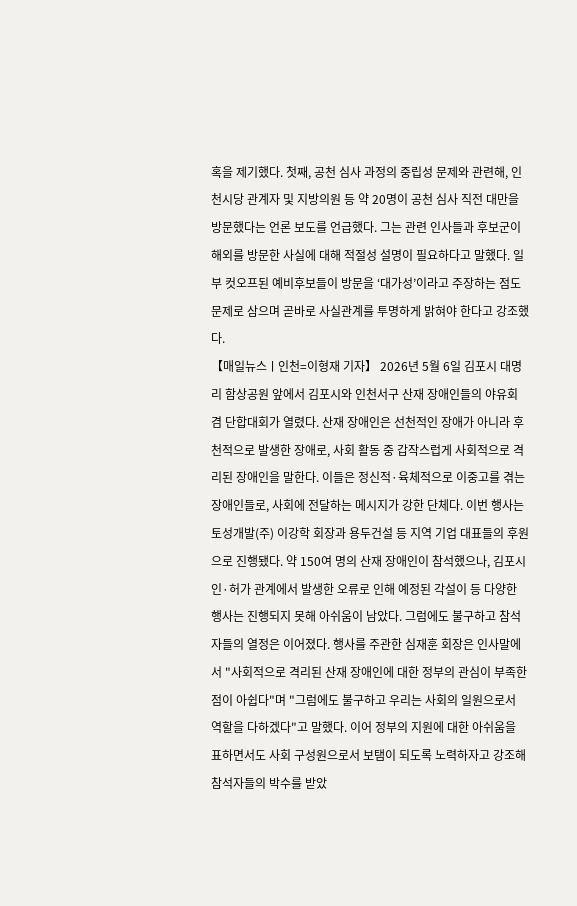혹을 제기했다. 첫째, 공천 심사 과정의 중립성 문제와 관련해, 인천시당 관계자 및 지방의원 등 약 20명이 공천 심사 직전 대만을 방문했다는 언론 보도를 언급했다. 그는 관련 인사들과 후보군이 해외를 방문한 사실에 대해 적절성 설명이 필요하다고 말했다. 일부 컷오프된 예비후보들이 방문을 ‘대가성’이라고 주장하는 점도 문제로 삼으며 곧바로 사실관계를 투명하게 밝혀야 한다고 강조했다.
【매일뉴스ㅣ인천=이형재 기자】 2026년 5월 6일 김포시 대명리 함상공원 앞에서 김포시와 인천서구 산재 장애인들의 야유회 겸 단합대회가 열렸다. 산재 장애인은 선천적인 장애가 아니라 후천적으로 발생한 장애로, 사회 활동 중 갑작스럽게 사회적으로 격리된 장애인을 말한다. 이들은 정신적·육체적으로 이중고를 겪는 장애인들로, 사회에 전달하는 메시지가 강한 단체다. 이번 행사는 토성개발(주) 이강학 회장과 용두건설 등 지역 기업 대표들의 후원으로 진행됐다. 약 150여 명의 산재 장애인이 참석했으나, 김포시 인·허가 관계에서 발생한 오류로 인해 예정된 각설이 등 다양한 행사는 진행되지 못해 아쉬움이 남았다. 그럼에도 불구하고 참석자들의 열정은 이어졌다. 행사를 주관한 심재훈 회장은 인사말에서 "사회적으로 격리된 산재 장애인에 대한 정부의 관심이 부족한 점이 아쉽다"며 "그럼에도 불구하고 우리는 사회의 일원으로서 역할을 다하겠다"고 말했다. 이어 정부의 지원에 대한 아쉬움을 표하면서도 사회 구성원으로서 보탬이 되도록 노력하자고 강조해 참석자들의 박수를 받았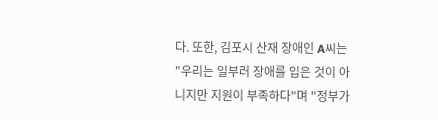다. 또한, 김포시 산재 장애인 A씨는 "우리는 일부러 장애를 입은 것이 아니지만 지원이 부족하다"며 "정부가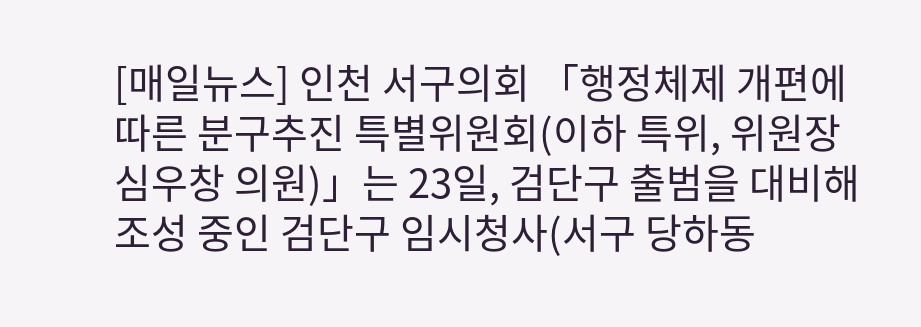[매일뉴스] 인천 서구의회 「행정체제 개편에 따른 분구추진 특별위원회(이하 특위, 위원장 심우창 의원)」는 23일, 검단구 출범을 대비해 조성 중인 검단구 임시청사(서구 당하동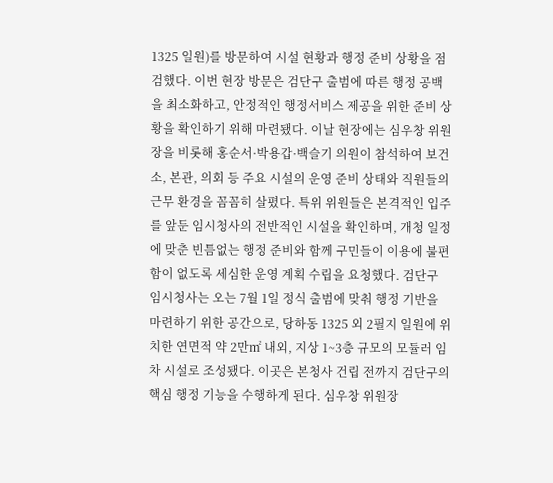1325 일원)를 방문하여 시설 현황과 행정 준비 상황을 점검했다. 이번 현장 방문은 검단구 출범에 따른 행정 공백을 최소화하고, 안정적인 행정서비스 제공을 위한 준비 상황을 확인하기 위해 마련됐다. 이날 현장에는 심우창 위원장을 비롯해 홍순서·박용갑·백슬기 의원이 참석하여 보건소, 본관, 의회 등 주요 시설의 운영 준비 상태와 직원들의 근무 환경을 꼼꼼히 살폈다. 특위 위원들은 본격적인 입주를 앞둔 임시청사의 전반적인 시설을 확인하며, 개청 일정에 맞춘 빈틈없는 행정 준비와 함께 구민들이 이용에 불편함이 없도록 세심한 운영 계획 수립을 요청했다. 검단구 임시청사는 오는 7월 1일 정식 출범에 맞춰 행정 기반을 마련하기 위한 공간으로, 당하동 1325 외 2필지 일원에 위치한 연면적 약 2만㎡ 내외, 지상 1~3층 규모의 모듈러 임차 시설로 조성됐다. 이곳은 본청사 건립 전까지 검단구의 핵심 행정 기능을 수행하게 된다. 심우창 위원장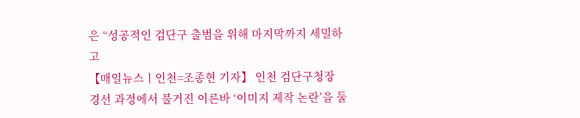은 “성공적인 검단구 출범을 위해 마지막까지 세밀하고
【매일뉴스ㅣ인천=조종현 기자】 인천 검단구청장 경선 과정에서 불거진 이른바 ‘이미지 제작 논란’을 둘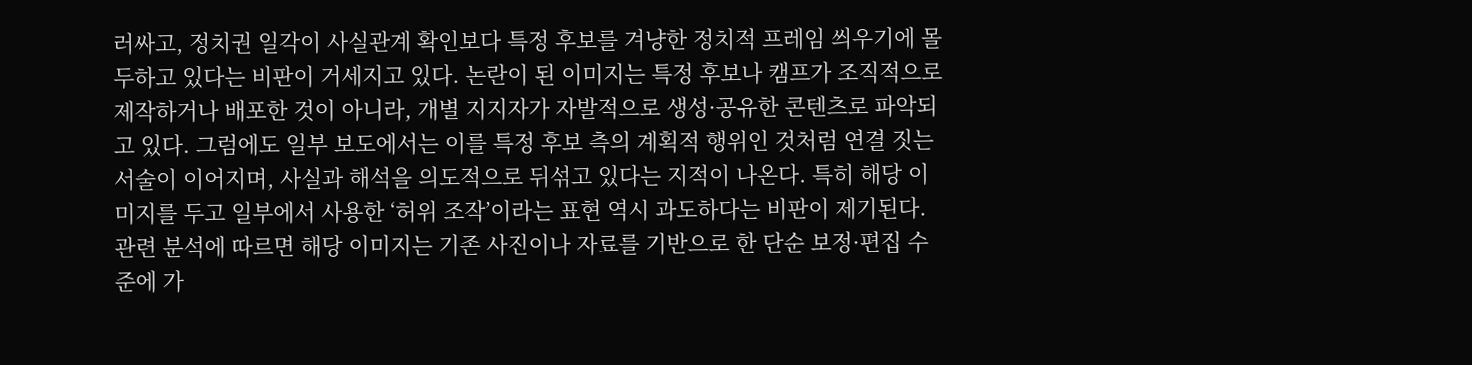러싸고, 정치권 일각이 사실관계 확인보다 특정 후보를 겨냥한 정치적 프레임 씌우기에 몰두하고 있다는 비판이 거세지고 있다. 논란이 된 이미지는 특정 후보나 캠프가 조직적으로 제작하거나 배포한 것이 아니라, 개별 지지자가 자발적으로 생성·공유한 콘텐츠로 파악되고 있다. 그럼에도 일부 보도에서는 이를 특정 후보 측의 계획적 행위인 것처럼 연결 짓는 서술이 이어지며, 사실과 해석을 의도적으로 뒤섞고 있다는 지적이 나온다. 특히 해당 이미지를 두고 일부에서 사용한 ‘허위 조작’이라는 표현 역시 과도하다는 비판이 제기된다. 관련 분석에 따르면 해당 이미지는 기존 사진이나 자료를 기반으로 한 단순 보정·편집 수준에 가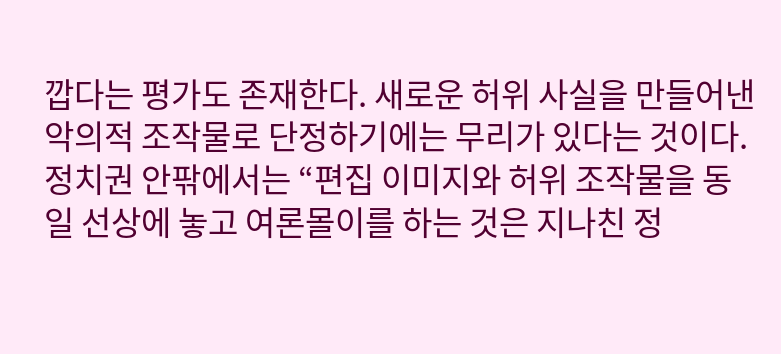깝다는 평가도 존재한다. 새로운 허위 사실을 만들어낸 악의적 조작물로 단정하기에는 무리가 있다는 것이다. 정치권 안팎에서는 “편집 이미지와 허위 조작물을 동일 선상에 놓고 여론몰이를 하는 것은 지나친 정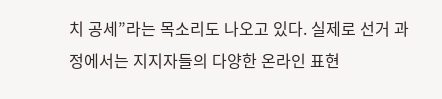치 공세”라는 목소리도 나오고 있다. 실제로 선거 과정에서는 지지자들의 다양한 온라인 표현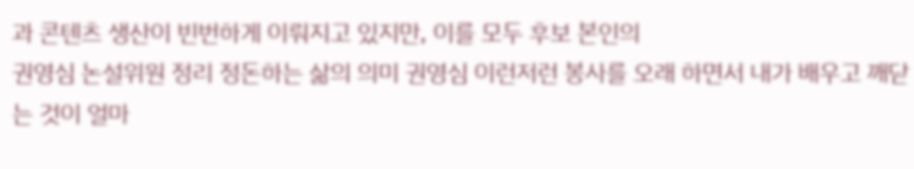과 콘텐츠 생산이 빈번하게 이뤄지고 있지만, 이를 모두 후보 본인의
권영심 논설위원 정리 정돈하는 삶의 의미 권영심 이런저런 봉사를 오래 하면서 내가 배우고 깨닫는 것이 얼마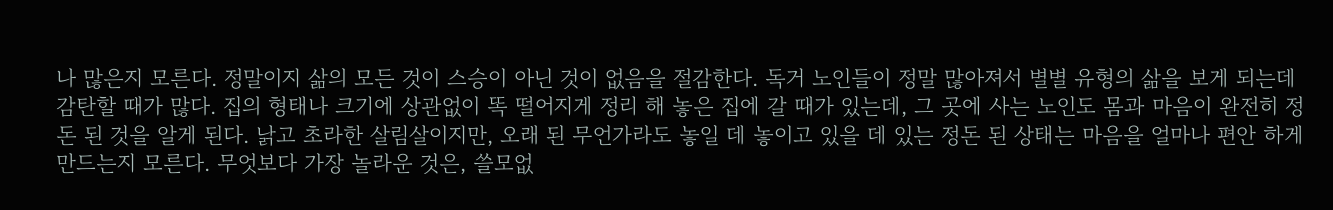나 많은지 모른다. 정말이지 삶의 모든 것이 스승이 아닌 것이 없음을 절감한다. 독거 노인들이 정말 많아져서 별별 유형의 삶을 보게 되는데 감탄할 때가 많다. 집의 형태나 크기에 상관없이 똑 떨어지게 정리 해 놓은 집에 갈 때가 있는데, 그 곳에 사는 노인도 몸과 마음이 완전히 정돈 된 것을 알게 된다. 낡고 초라한 살림살이지만, 오래 된 무언가라도 놓일 데 놓이고 있을 데 있는 정돈 된 상태는 마음을 얼마나 편안 하게 만드는지 모른다. 무엇보다 가장 놀라운 것은, 쓸모없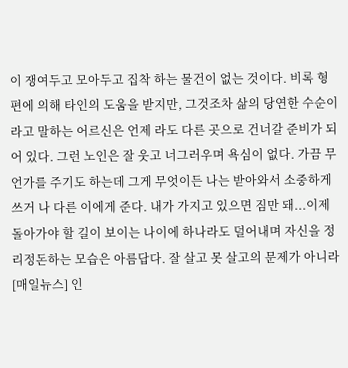이 쟁여두고 모아두고 집착 하는 물건이 없는 것이다. 비록 형편에 의해 타인의 도움을 받지만, 그것조차 삶의 당연한 수순이라고 말하는 어르신은 언제 라도 다른 곳으로 건너갈 준비가 되어 있다. 그런 노인은 잘 웃고 너그러우며 욕심이 없다. 가끔 무언가를 주기도 하는데 그게 무엇이든 나는 받아와서 소중하게 쓰거 나 다른 이에게 준다. 내가 가지고 있으면 짐만 돼...이제 돌아가야 할 길이 보이는 나이에 하나라도 덜어내며 자신을 정리정돈하는 모습은 아름답다. 잘 살고 못 살고의 문제가 아니라
[매일뉴스] 인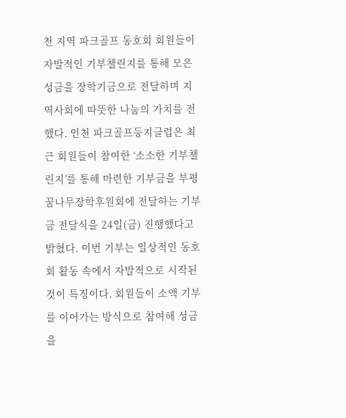천 지역 파크골프 동호회 회원들이 자발적인 기부챌린지를 통해 모은 성금을 장학기금으로 전달하며 지역사회에 따뜻한 나눔의 가치를 전했다. 인천 파크골프둥지클럽은 최근 회원들이 참여한 ‘소소한 기부챌린지’를 통해 마련한 기부금을 부평꿈나무장학후원회에 전달하는 기부금 전달식을 24일(금) 진행했다고 밝혔다. 이번 기부는 일상적인 동호회 활동 속에서 자발적으로 시작된 것이 특징이다. 회원들이 소액 기부를 이어가는 방식으로 참여해 성금을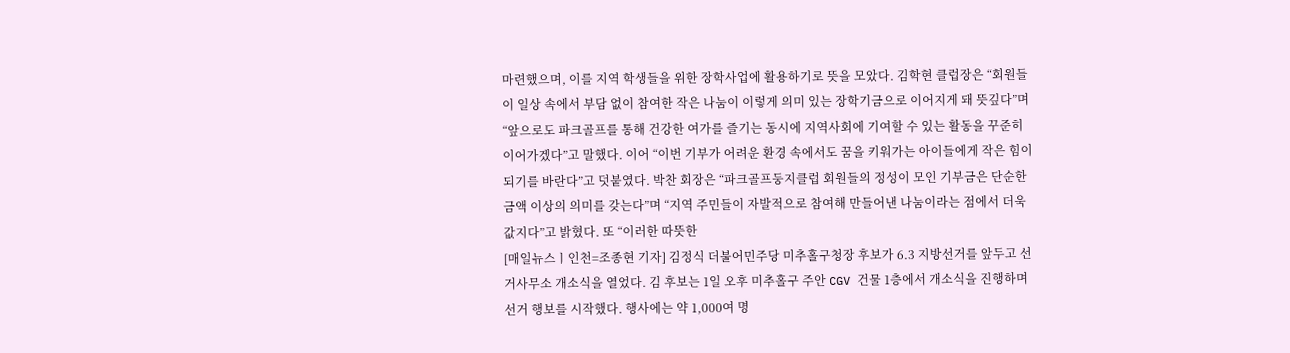마련했으며, 이를 지역 학생들을 위한 장학사업에 활용하기로 뜻을 모았다. 김학현 클럽장은 “회원들이 일상 속에서 부담 없이 참여한 작은 나눔이 이렇게 의미 있는 장학기금으로 이어지게 돼 뜻깊다”며 “앞으로도 파크골프를 통해 건강한 여가를 즐기는 동시에 지역사회에 기여할 수 있는 활동을 꾸준히 이어가겠다”고 말했다. 이어 “이번 기부가 어려운 환경 속에서도 꿈을 키워가는 아이들에게 작은 힘이 되기를 바란다”고 덧붙였다. 박찬 회장은 “파크골프둥지클럽 회원들의 정성이 모인 기부금은 단순한 금액 이상의 의미를 갖는다”며 “지역 주민들이 자발적으로 참여해 만들어낸 나눔이라는 점에서 더욱 값지다”고 밝혔다. 또 “이러한 따뜻한
[매일뉴스ㅣ인천=조종현 기자] 김정식 더불어민주당 미추홀구청장 후보가 6.3 지방선거를 앞두고 선거사무소 개소식을 열었다. 김 후보는 1일 오후 미추홀구 주안 CGV 건물 1층에서 개소식을 진행하며 선거 행보를 시작했다. 행사에는 약 1,000여 명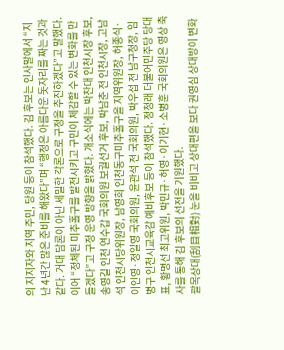의 지지자와 지역 주민, 당원 등이 참석했다. 김 후보는 인사말에서 “지난 4년간 많은 준비를 해왔다”며 “행정은 아름다운 돗자리를 짜는 것과 같다. 거대 담론이 아닌 세밀한 각론으로 구정을 추진하겠다”고 말했다. 이어 “정체된 미추홀구를 발전시키고 구민이 체감할 수 있는 변화를 만들겠다”고 구정 운영 방향을 밝혔다. 개소식에는 박찬대 인천시장 후보, 송영길 인천 연수갑 국회의원 보궐선거 후보, 박남춘 전 인천시장, 고남석 인천시당위원장, 남영희 인천동구미추홀구을 지역위원장, 허종식·이인영·정일영 국회의원, 윤관석 전 국회의원, 박우섭 전 남구청장, 임병구 인천시교육감 예비후보 등이 참석했다. 정청래 더불어민주당 당대표, 황명선 최고위원, 박민규·허영·이기현·소병훈 국회의원은 영상 축사를 통해 김 후보의 선전을 기원했다.
괄목상대(刮目相對) 눈을 비비고 상대편을 보다 권영심 상대방이 변화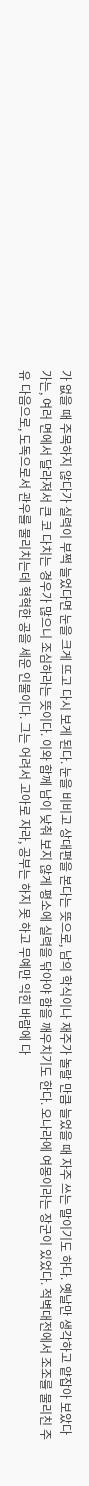가 없을 때 주목하지 않다가 실력이 부쩍 늘었다면 눈을 크게 뜨고 다시 보게 된다. 눈을 비비고 상대편을 본다는 뜻으로, 남의 학식이나 재주가 놀랄 만큼 늘었을 때 자주 쓰는 말이기도 하다. 옛날만 생각하고 얕잡아 보았다가는, 여러 면에서 달라져서 큰 코 다치는 경우가 많으니 조심하라는 뜻이다. 이와 함께 남이 낮춰 보지 않게 평소에 실력을 닦아야 함을 깨우치기도 한다. 오나라에 여몽이라는 장군이 있었다. 적벽대전에서 조조를 물리친 주유 다음으로, 도독으로서 관우를 물리치는데 혁혁한 공을 세운 인물이다. 그는 어려서 고아로 자라, 공부는 하지 못 하고 무예만 익힌 바람에 다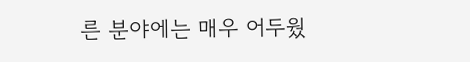른 분야에는 매우 어두웠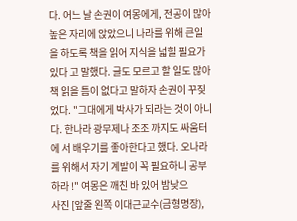다. 어느 날 손권이 여몽에게, 전공이 많아 높은 자리에 앉았으니 나라를 위해 큰일을 하도록 책을 읽어 지식을 넓힐 필요가 있다 고 말했다. 글도 모르고 할 일도 많아 책 읽을 틈이 없다고 말하자 손권이 꾸짖었다. "그대에게 박사가 되라는 것이 아니다. 한나라 광무제나 조조 까지도 싸움터에 서 배우기를 좋아한다고 했다. 오나라를 위해서 자기 계발이 꼭 필요하니 공부하라 !" 여몽은 깨친 바 있어 밤낮으
사진 [앞줄 왼쪽 이대근교수(금형명장),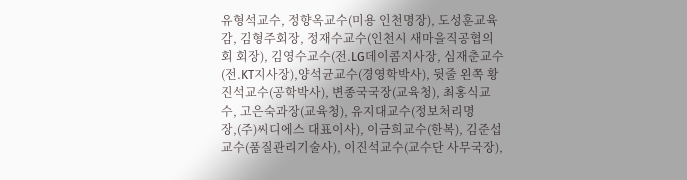유형석교수, 정향옥교수(미용 인천명장), 도성훈교육감, 김형주회장, 정재수교수(인천시 새마을직공협의회 회장), 김영수교수(전.LG데이콤지사장, 심재춘교수(전.KT지사장),양석균교수(경영학박사), 뒷줄 왼쪽 황진석교수(공학박사), 변종국국장(교육청), 최홍식교수, 고은숙과장(교육청), 유지대교수(정보처리명장,(주)씨디에스 대표이사), 이금희교수(한복), 김준섭교수(품질관리기술사), 이진석교수(교수단 사무국장),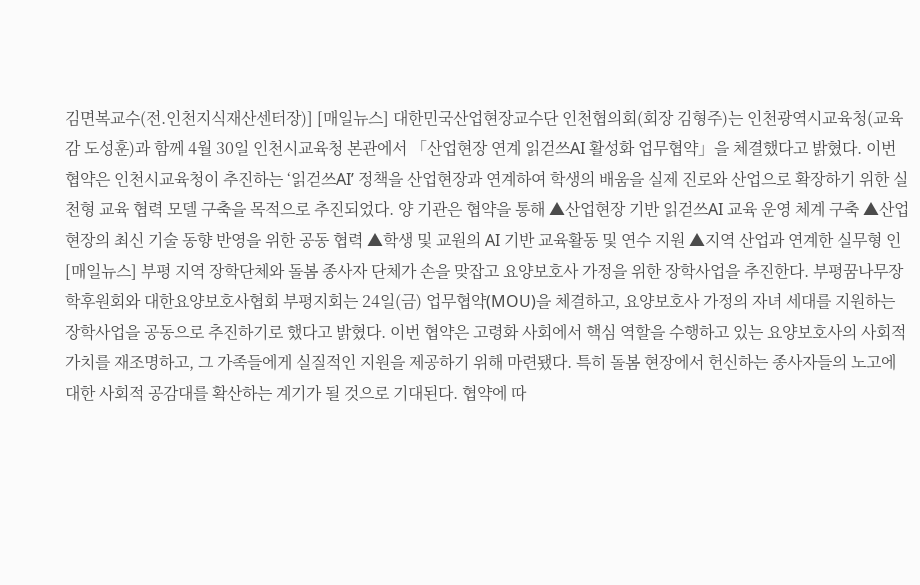김면복교수(전.인천지식재산센터장)] [매일뉴스] 대한민국산업현장교수단 인천협의회(회장 김형주)는 인천광역시교육청(교육감 도성훈)과 함께 4월 30일 인천시교육청 본관에서 「산업현장 연계 읽걷쓰AI 활성화 업무협약」을 체결했다고 밝혔다. 이번 협약은 인천시교육청이 추진하는 ‘읽걷쓰AI’ 정책을 산업현장과 연계하여 학생의 배움을 실제 진로와 산업으로 확장하기 위한 실천형 교육 협력 모델 구축을 목적으로 추진되었다. 양 기관은 협약을 통해 ▲산업현장 기반 읽걷쓰AI 교육 운영 체계 구축 ▲산업현장의 최신 기술 동향 반영을 위한 공동 협력 ▲학생 및 교원의 AI 기반 교육활동 및 연수 지원 ▲지역 산업과 연계한 실무형 인
[매일뉴스] 부평 지역 장학단체와 돌봄 종사자 단체가 손을 맞잡고 요양보호사 가정을 위한 장학사업을 추진한다. 부평꿈나무장학후원회와 대한요양보호사협회 부평지회는 24일(금) 업무협약(MOU)을 체결하고, 요양보호사 가정의 자녀 세대를 지원하는 장학사업을 공동으로 추진하기로 했다고 밝혔다. 이번 협약은 고령화 사회에서 핵심 역할을 수행하고 있는 요양보호사의 사회적 가치를 재조명하고, 그 가족들에게 실질적인 지원을 제공하기 위해 마련됐다. 특히 돌봄 현장에서 헌신하는 종사자들의 노고에 대한 사회적 공감대를 확산하는 계기가 될 것으로 기대된다. 협약에 따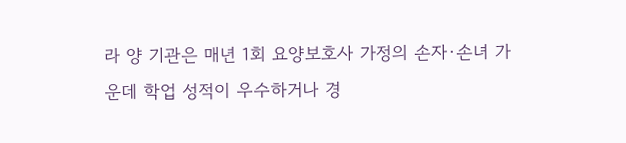라 양 기관은 매년 1회 요양보호사 가정의 손자·손녀 가운데 학업 성적이 우수하거나 경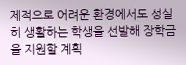제적으로 어려운 환경에서도 성실히 생활하는 학생을 선발해 장학금을 지원할 계획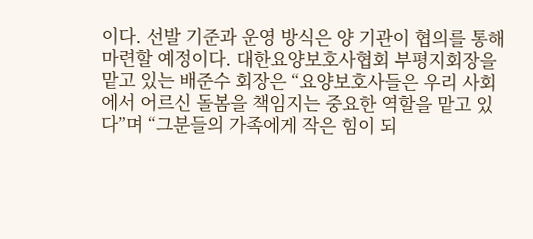이다. 선발 기준과 운영 방식은 양 기관이 협의를 통해 마련할 예정이다. 대한요양보호사협회 부평지회장을 맡고 있는 배준수 회장은 “요양보호사들은 우리 사회에서 어르신 돌봄을 책임지는 중요한 역할을 맡고 있다”며 “그분들의 가족에게 작은 힘이 되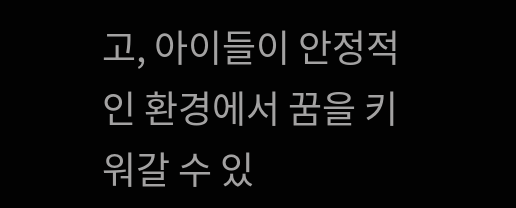고, 아이들이 안정적인 환경에서 꿈을 키워갈 수 있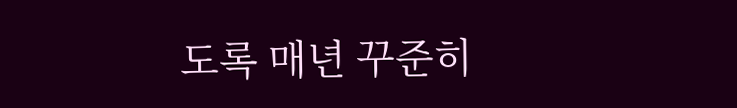도록 매년 꾸준히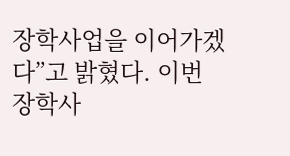장학사업을 이어가겠다”고 밝혔다. 이번 장학사